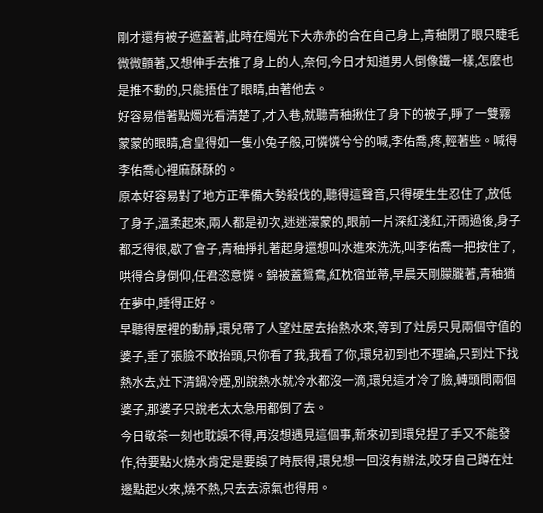剛才還有被子遮蓋著,此時在燭光下大赤赤的合在自己身上,青秞閉了眼只睫毛微微顫著,又想伸手去推了身上的人,奈何,今日才知道男人倒像鐵一樣,怎麼也是推不動的,只能捂住了眼睛,由著他去。
好容易借著點燭光看清楚了,才入巷,就聽青秞揪住了身下的被子,睜了一雙霧蒙蒙的眼睛,倉皇得如一隻小兔子般,可憐憐兮兮的喊,李佑喬,疼,輕著些。喊得李佑喬心裡麻酥酥的。
原本好容易對了地方正準備大勢殺伐的,聽得這聲音,只得硬生生忍住了,放低了身子,溫柔起來,兩人都是初次,迷迷濛蒙的,眼前一片深紅淺紅,汗雨過後,身子都乏得很,歇了會子,青秞掙扎著起身還想叫水進來洗洗,叫李佑喬一把按住了,哄得合身倒仰,任君恣意憐。錦被蓋鴛鴦,紅枕宿並蒂,早晨天剛朦朧著,青秞猶在夢中,睡得正好。
早聽得屋裡的動靜,環兒帶了人望灶屋去抬熱水來,等到了灶房只見兩個守值的婆子,垂了張臉不敢抬頭,只你看了我,我看了你,環兒初到也不理論,只到灶下找熱水去,灶下清鍋冷煙,別說熱水就冷水都沒一滴,環兒這才冷了臉,轉頭問兩個婆子,那婆子只說老太太急用都倒了去。
今日敬茶一刻也耽誤不得,再沒想遇見這個事,新來初到環兒捏了手又不能發作,待要點火燒水肯定是要誤了時辰得,環兒想一回沒有辦法,咬牙自己蹲在灶邊點起火來,燒不熱,只去去涼氣也得用。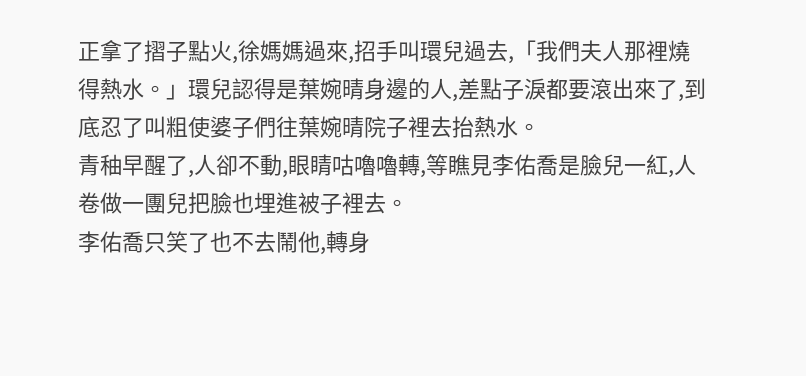正拿了摺子點火,徐媽媽過來,招手叫環兒過去,「我們夫人那裡燒得熱水。」環兒認得是葉婉晴身邊的人,差點子淚都要滾出來了,到底忍了叫粗使婆子們往葉婉晴院子裡去抬熱水。
青秞早醒了,人卻不動,眼睛咕嚕嚕轉,等瞧見李佑喬是臉兒一紅,人卷做一團兒把臉也埋進被子裡去。
李佑喬只笑了也不去鬧他,轉身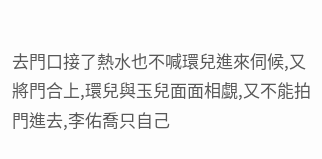去門口接了熱水也不喊環兒進來伺候,又將門合上,環兒與玉兒面面相覷,又不能拍門進去,李佑喬只自己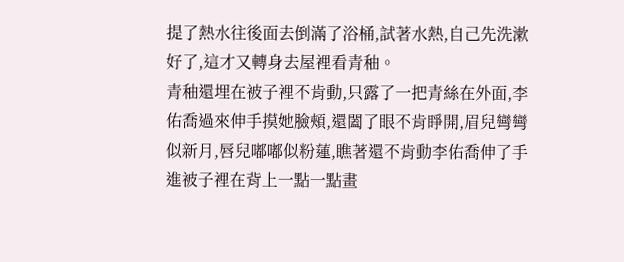提了熱水往後面去倒滿了浴桶,試著水熱,自己先洗漱好了,這才又轉身去屋裡看青秞。
青秞還埋在被子裡不肯動,只露了一把青絲在外面,李佑喬過來伸手摸她臉頰,還闔了眼不肯睜開,眉兒彎彎似新月,唇兒嘟嘟似粉蓮,瞧著還不肯動李佑喬伸了手進被子裡在背上一點一點畫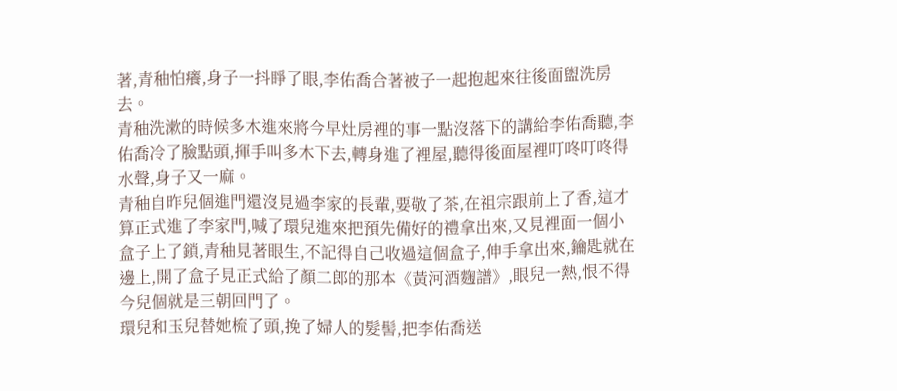著,青秞怕癢,身子一抖睜了眼,李佑喬合著被子一起抱起來往後面盥洗房去。
青秞洗漱的時候多木進來將今早灶房裡的事一點沒落下的講給李佑喬聽,李佑喬冷了臉點頭,揮手叫多木下去,轉身進了裡屋,聽得後面屋裡叮咚叮咚得水聲,身子又一麻。
青秞自昨兒個進門還沒見過李家的長輩,要敬了茶,在祖宗跟前上了香,這才算正式進了李家門,喊了環兒進來把預先備好的禮拿出來,又見裡面一個小盒子上了鎖,青秞見著眼生,不記得自己收過這個盒子,伸手拿出來,鑰匙就在邊上,開了盒子見正式給了顏二郎的那本《黃河酒麴譜》,眼兒一熱,恨不得今兒個就是三朝回門了。
環兒和玉兒替她梳了頭,挽了婦人的髮髻,把李佑喬送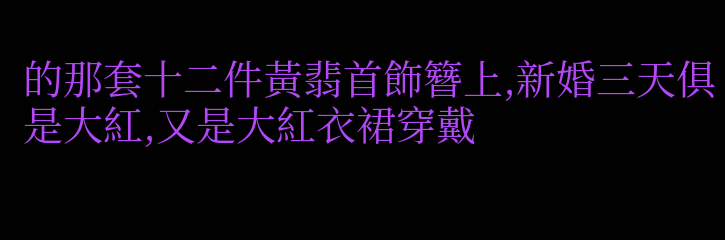的那套十二件黃翡首飾簪上,新婚三天俱是大紅,又是大紅衣裙穿戴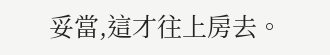妥當,這才往上房去。